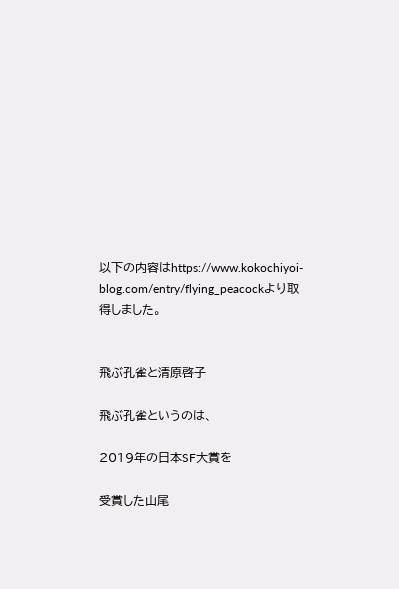以下の内容はhttps://www.kokochiyoi-blog.com/entry/flying_peacockより取得しました。


飛ぶ孔雀と清原啓子

飛ぶ孔雀というのは、

2019年の日本SF大賞を

受賞した山尾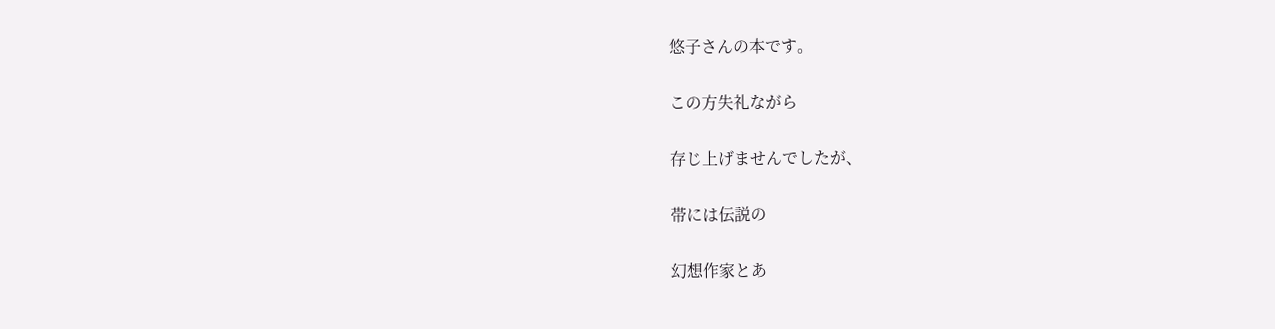悠子さんの本です。

この方失礼ながら

存じ上げませんでしたが、

帯には伝説の

幻想作家とあ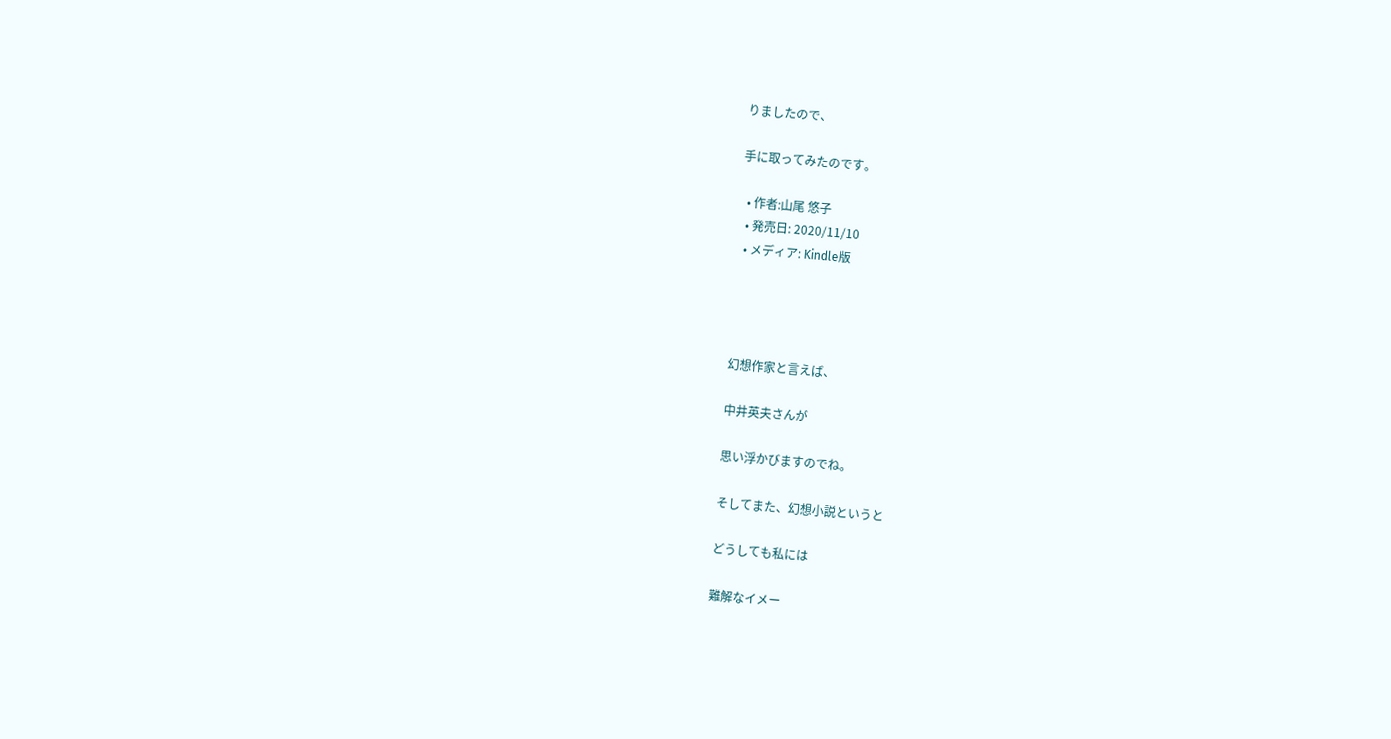りましたので、

手に取ってみたのです。

  • 作者:山尾 悠子
  • 発売日: 2020/11/10
  • メディア: Kindle版




幻想作家と言えば、

中井英夫さんが

思い浮かびますのでね。

そしてまた、幻想小説というと

どうしても私には

難解なイメー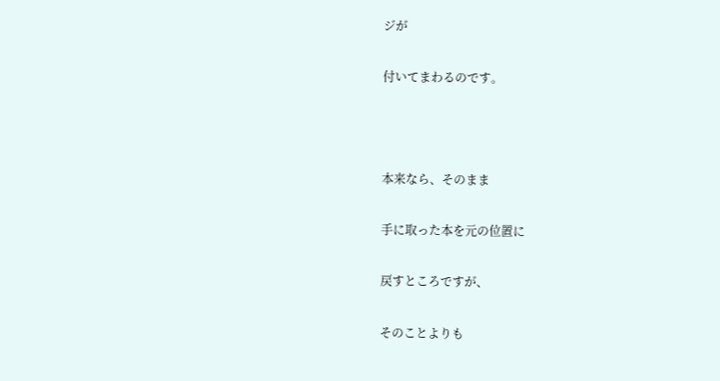ジが

付いてまわるのです。



本来なら、そのまま

手に取った本を元の位置に

戻すところですが、

そのことよりも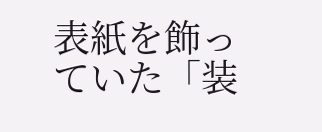表紙を飾っていた「装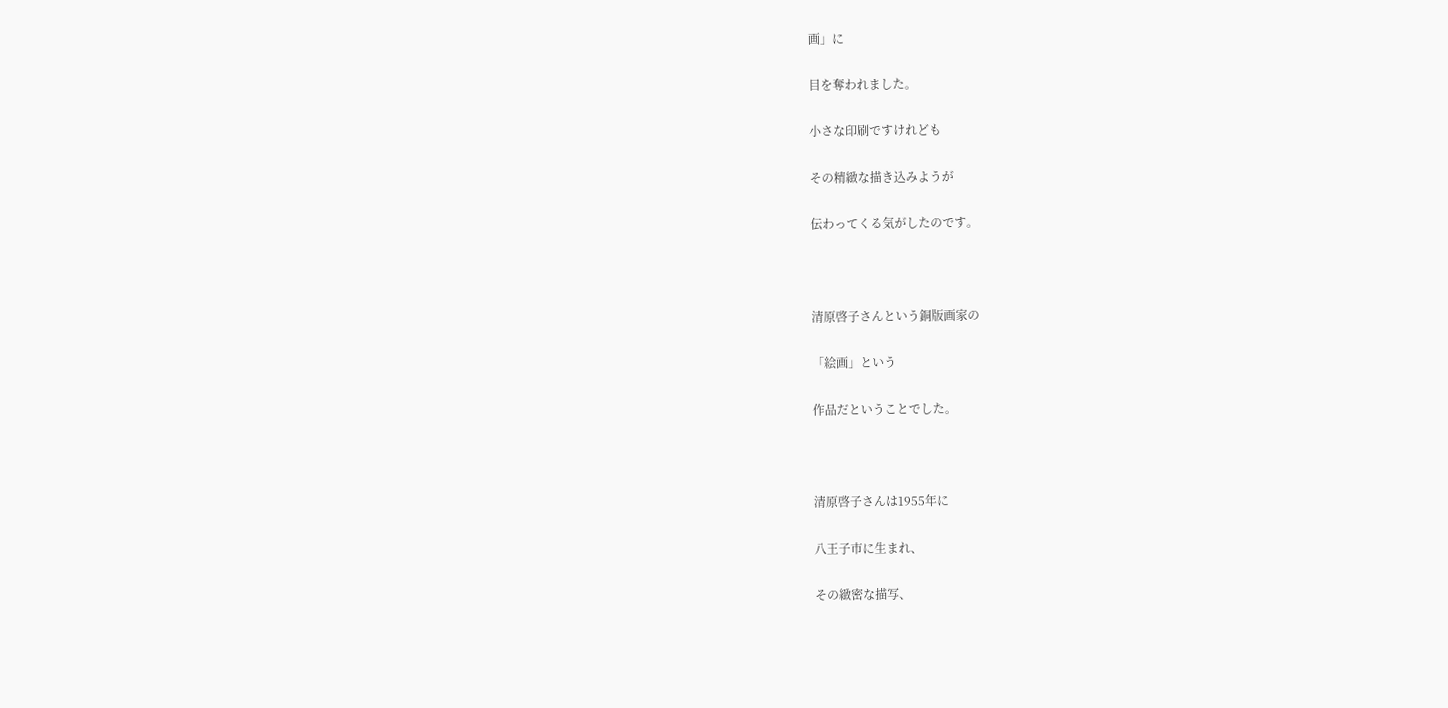画」に

目を奪われました。

小さな印刷ですけれども

その精緻な描き込みようが

伝わってくる気がしたのです。



清原啓子さんという銅版画家の

「絵画」という

作品だということでした。



清原啓子さんは1955年に

八王子市に生まれ、

その緻密な描写、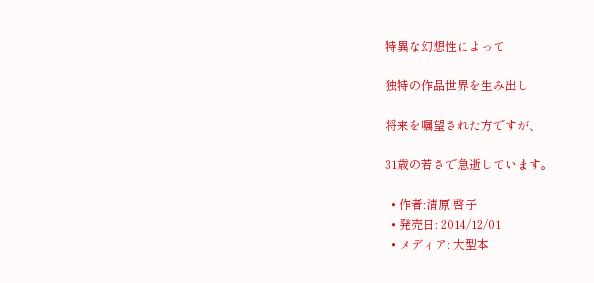特異な幻想性によって

独特の作品世界を生み出し

将来を嘱望された方ですが、

31歳の若さで急逝しています。

  • 作者:清原 啓子
  • 発売日: 2014/12/01
  • メディア: 大型本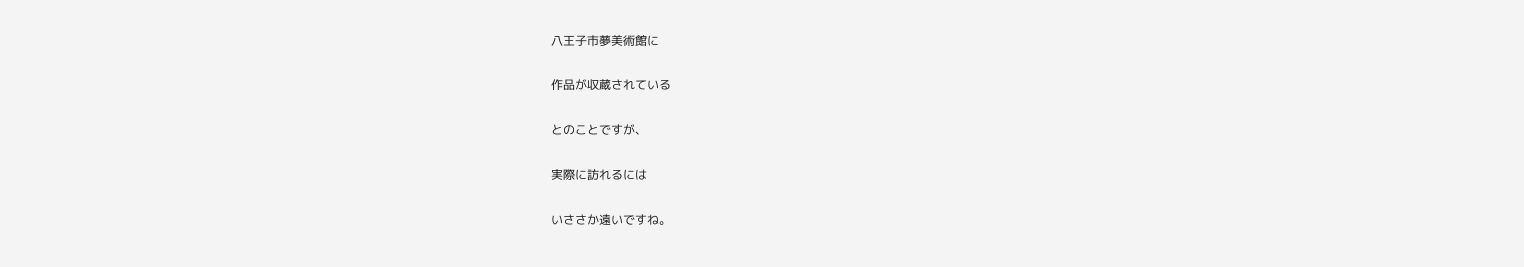八王子市夢美術館に

作品が収蔵されている

とのことですが、

実際に訪れるには

いささか遠いですね。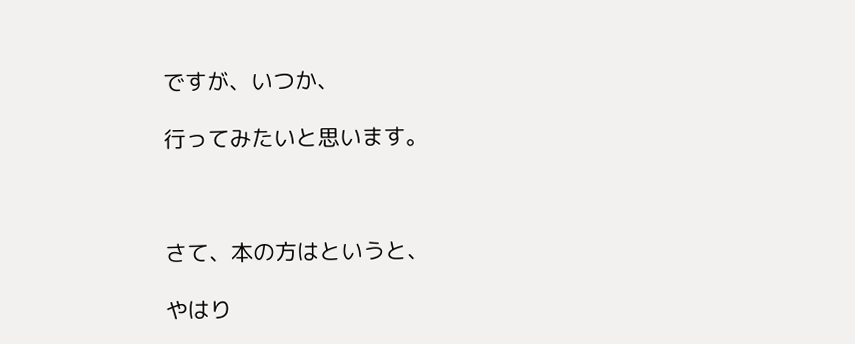ですが、いつか、

行ってみたいと思います。



さて、本の方はというと、

やはり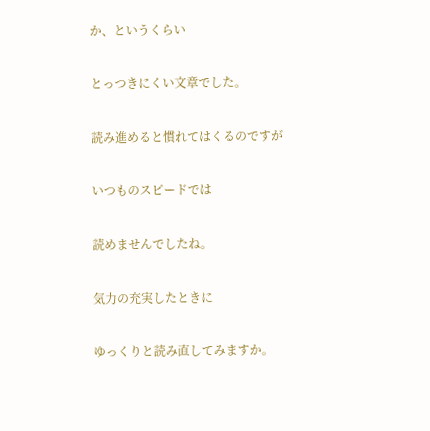か、というくらい

とっつきにくい文章でした。

読み進めると慣れてはくるのですが

いつものスピードでは

読めませんでしたね。

気力の充実したときに

ゆっくりと読み直してみますか。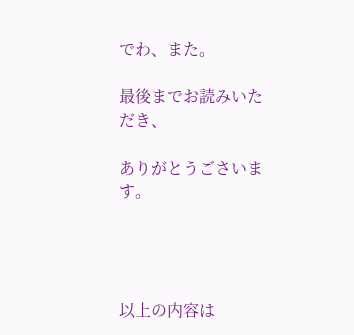でわ、また。

最後までお読みいただき、

ありがとうごさいます。




以上の内容は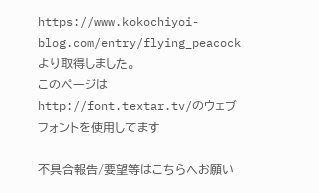https://www.kokochiyoi-blog.com/entry/flying_peacockより取得しました。
このページはhttp://font.textar.tv/のウェブフォントを使用してます

不具合報告/要望等はこちらへお願い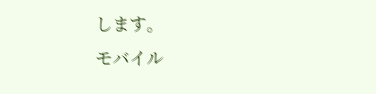します。
モバイル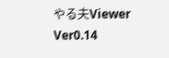やる夫Viewer Ver0.14